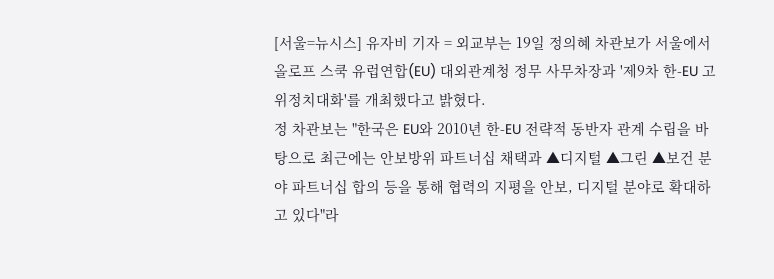[서울=뉴시스] 유자비 기자 = 외교부는 19일 정의혜 차관보가 서울에서 올로프 스쿡 유럽연합(EU) 대외관계청 정무 사무차장과 '제9차 한-EU 고위정치대화'를 개최했다고 밝혔다.
정 차관보는 "한국은 EU와 2010년 한-EU 전략적 동반자 관계 수립을 바탕으로 최근에는 안보방위 파트너십 채택과 ▲디지털 ▲그린 ▲보건 분야 파트너십 합의 등을 통해 협력의 지평을 안보, 디지털 분야로 확대하고 있다"라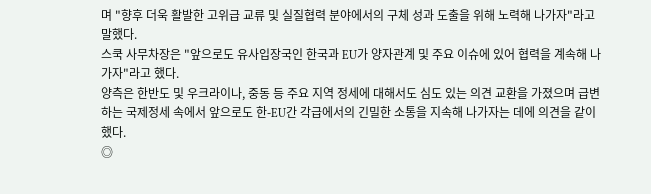며 "향후 더욱 활발한 고위급 교류 및 실질협력 분야에서의 구체 성과 도출을 위해 노력해 나가자"라고 말했다.
스쿡 사무차장은 "앞으로도 유사입장국인 한국과 EU가 양자관계 및 주요 이슈에 있어 협력을 계속해 나가자"라고 했다.
양측은 한반도 및 우크라이나, 중동 등 주요 지역 정세에 대해서도 심도 있는 의견 교환을 가졌으며 급변하는 국제정세 속에서 앞으로도 한-EU간 각급에서의 긴밀한 소통을 지속해 나가자는 데에 의견을 같이했다.
◎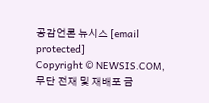공감언론 뉴시스 [email protected]
Copyright © NEWSIS.COM, 무단 전재 및 재배포 금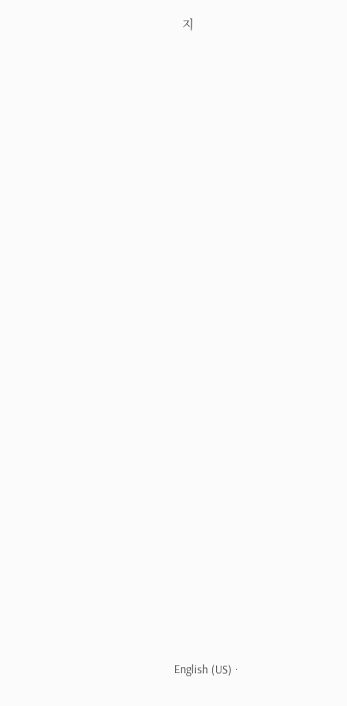지



























English (US) ·